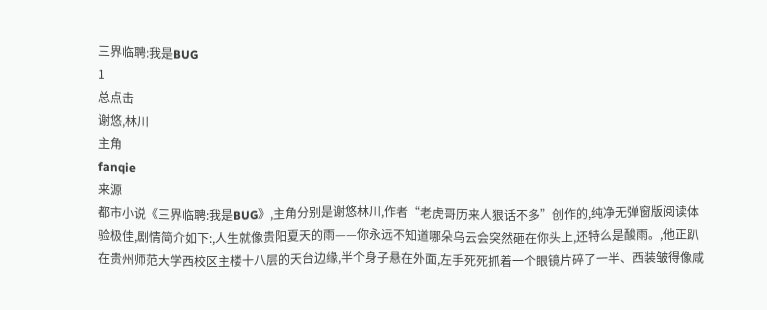三界临聘:我是BUG
1
总点击
谢悠,林川
主角
fanqie
来源
都市小说《三界临聘:我是BUG》,主角分别是谢悠林川,作者“老虎哥历来人狠话不多”创作的,纯净无弹窗版阅读体验极佳,剧情简介如下:,人生就像贵阳夏天的雨——你永远不知道哪朵乌云会突然砸在你头上,还特么是酸雨。,他正趴在贵州师范大学西校区主楼十八层的天台边缘,半个身子悬在外面,左手死死抓着一个眼镜片碎了一半、西装皱得像咸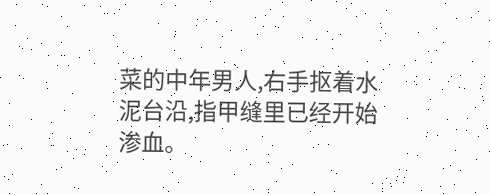菜的中年男人,右手抠着水泥台沿,指甲缝里已经开始渗血。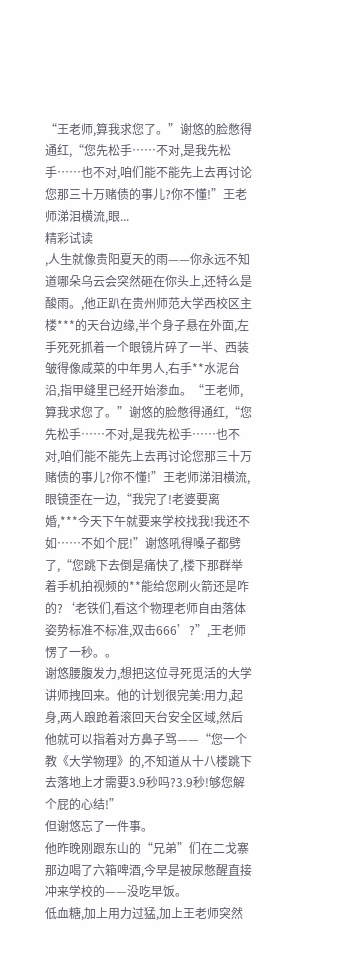“王老师,算我求您了。”谢悠的脸憋得通红,“您先松手……不对,是我先松手……也不对,咱们能不能先上去再讨论您那三十万赌债的事儿?你不懂!”王老师涕泪横流,眼...
精彩试读
,人生就像贵阳夏天的雨——你永远不知道哪朵乌云会突然砸在你头上,还特么是酸雨。,他正趴在贵州师范大学西校区主楼***的天台边缘,半个身子悬在外面,左手死死抓着一个眼镜片碎了一半、西装皱得像咸菜的中年男人,右手**水泥台沿,指甲缝里已经开始渗血。“王老师,算我求您了。”谢悠的脸憋得通红,“您先松手……不对,是我先松手……也不对,咱们能不能先上去再讨论您那三十万赌债的事儿?你不懂!”王老师涕泪横流,眼镜歪在一边,“我完了!老婆要离婚,***今天下午就要来学校找我!我还不如……不如个屁!”谢悠吼得嗓子都劈了,“您跳下去倒是痛快了,楼下那群举着手机拍视频的**能给您刷火箭还是咋的?‘老铁们,看这个物理老师自由落体姿势标准不标准,双击666’?”,王老师愣了一秒。。
谢悠腰腹发力,想把这位寻死觅活的大学讲师拽回来。他的计划很完美:用力,起身,两人踉跄着滚回天台安全区域,然后他就可以指着对方鼻子骂——“您一个教《大学物理》的,不知道从十八楼跳下去落地上才需要3.9秒吗?3.9秒!够您解个屁的心结!”
但谢悠忘了一件事。
他昨晚刚跟东山的“兄弟”们在二戈寨那边喝了六箱啤酒,今早是被尿憋醒直接冲来学校的——没吃早饭。
低血糖,加上用力过猛,加上王老师突然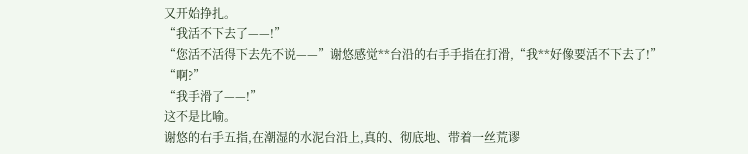又开始挣扎。
“我活不下去了——!”
“您活不活得下去先不说——”谢悠感觉**台沿的右手手指在打滑,“我**好像要活不下去了!”
“啊?”
“我手滑了——!”
这不是比喻。
谢悠的右手五指,在潮湿的水泥台沿上,真的、彻底地、带着一丝荒谬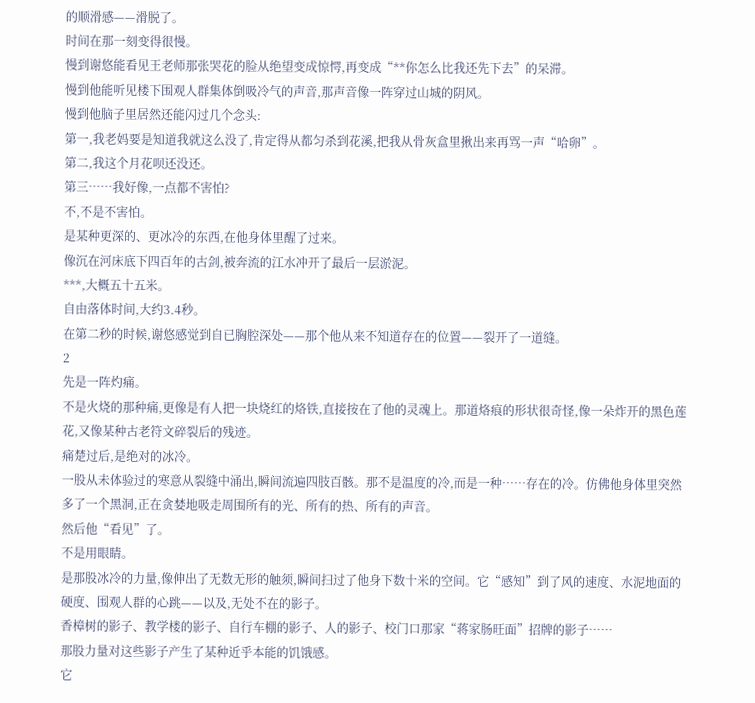的顺滑感——滑脱了。
时间在那一刻变得很慢。
慢到谢悠能看见王老师那张哭花的脸从绝望变成惊愕,再变成“**你怎么比我还先下去”的呆滞。
慢到他能听见楼下围观人群集体倒吸冷气的声音,那声音像一阵穿过山城的阴风。
慢到他脑子里居然还能闪过几个念头:
第一,我老妈要是知道我就这么没了,肯定得从都匀杀到花溪,把我从骨灰盒里揪出来再骂一声“哈卵”。
第二,我这个月花呗还没还。
第三……我好像,一点都不害怕?
不,不是不害怕。
是某种更深的、更冰冷的东西,在他身体里醒了过来。
像沉在河床底下四百年的古剑,被奔流的江水冲开了最后一层淤泥。
***,大概五十五米。
自由落体时间,大约3.4秒。
在第二秒的时候,谢悠感觉到自已胸腔深处——那个他从来不知道存在的位置——裂开了一道缝。
2
先是一阵灼痛。
不是火烧的那种痛,更像是有人把一块烧红的烙铁,直接按在了他的灵魂上。那道烙痕的形状很奇怪,像一朵炸开的黑色莲花,又像某种古老符文碎裂后的残迹。
痛楚过后,是绝对的冰冷。
一股从未体验过的寒意从裂缝中涌出,瞬间流遍四肢百骸。那不是温度的冷,而是一种……存在的冷。仿佛他身体里突然多了一个黑洞,正在贪婪地吸走周围所有的光、所有的热、所有的声音。
然后他“看见”了。
不是用眼睛。
是那股冰冷的力量,像伸出了无数无形的触须,瞬间扫过了他身下数十米的空间。它“感知”到了风的速度、水泥地面的硬度、围观人群的心跳——以及,无处不在的影子。
香樟树的影子、教学楼的影子、自行车棚的影子、人的影子、校门口那家“蒋家肠旺面”招牌的影子……
那股力量对这些影子产生了某种近乎本能的饥饿感。
它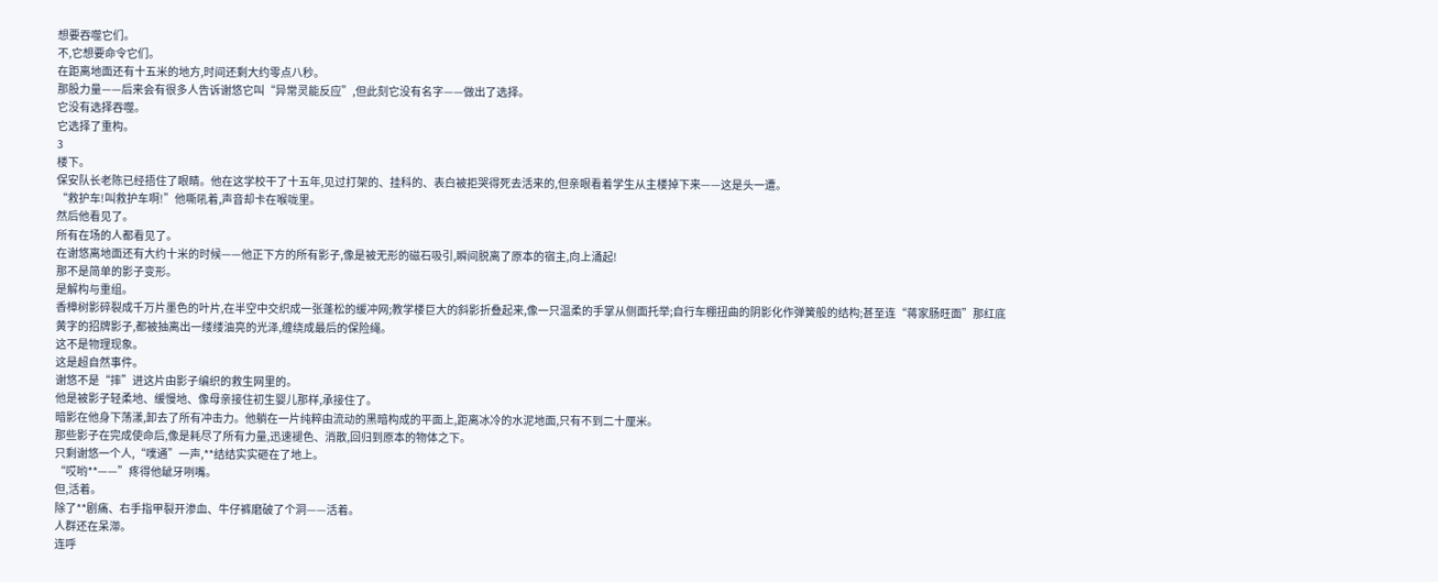想要吞噬它们。
不,它想要命令它们。
在距离地面还有十五米的地方,时间还剩大约零点八秒。
那股力量——后来会有很多人告诉谢悠它叫“异常灵能反应”,但此刻它没有名字——做出了选择。
它没有选择吞噬。
它选择了重构。
3
楼下。
保安队长老陈已经捂住了眼睛。他在这学校干了十五年,见过打架的、挂科的、表白被拒哭得死去活来的,但亲眼看着学生从主楼掉下来——这是头一遭。
“救护车!叫救护车啊!”他嘶吼着,声音却卡在喉咙里。
然后他看见了。
所有在场的人都看见了。
在谢悠离地面还有大约十米的时候——他正下方的所有影子,像是被无形的磁石吸引,瞬间脱离了原本的宿主,向上涌起!
那不是简单的影子变形。
是解构与重组。
香樟树影碎裂成千万片墨色的叶片,在半空中交织成一张蓬松的缓冲网;教学楼巨大的斜影折叠起来,像一只温柔的手掌从侧面托举;自行车棚扭曲的阴影化作弹簧般的结构;甚至连“蒋家肠旺面”那红底黄字的招牌影子,都被抽离出一缕缕油亮的光泽,缠绕成最后的保险绳。
这不是物理现象。
这是超自然事件。
谢悠不是“摔”进这片由影子编织的救生网里的。
他是被影子轻柔地、缓慢地、像母亲接住初生婴儿那样,承接住了。
暗影在他身下荡漾,卸去了所有冲击力。他躺在一片纯粹由流动的黑暗构成的平面上,距离冰冷的水泥地面,只有不到二十厘米。
那些影子在完成使命后,像是耗尽了所有力量,迅速褪色、消散,回归到原本的物体之下。
只剩谢悠一个人,“噗通”一声,**结结实实砸在了地上。
“哎哟**——”疼得他龇牙咧嘴。
但,活着。
除了**剧痛、右手指甲裂开渗血、牛仔裤磨破了个洞——活着。
人群还在呆滞。
连呼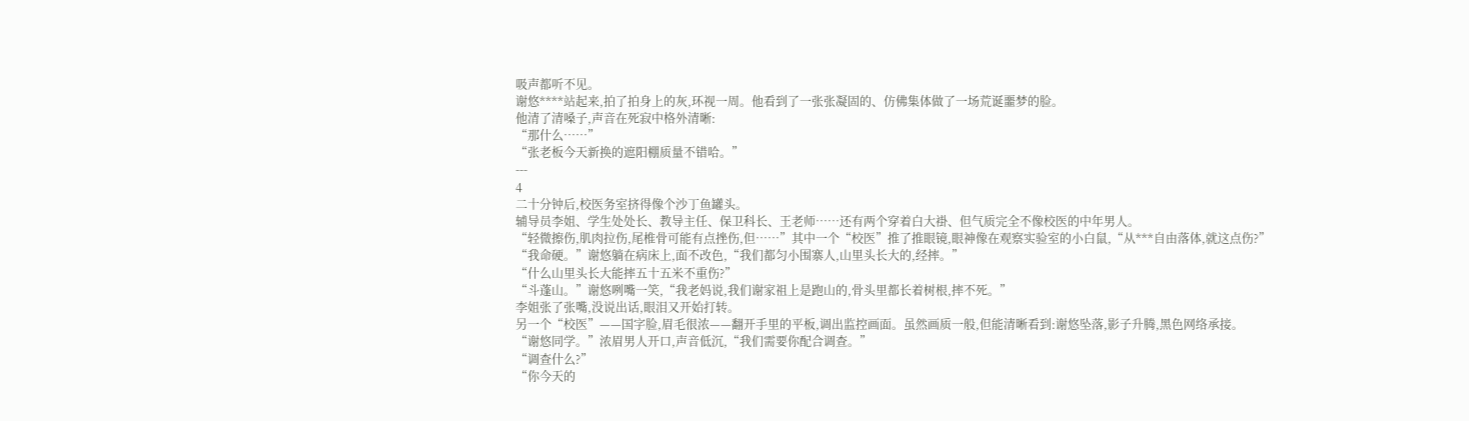吸声都听不见。
谢悠****站起来,拍了拍身上的灰,环视一周。他看到了一张张凝固的、仿佛集体做了一场荒诞噩梦的脸。
他清了清嗓子,声音在死寂中格外清晰:
“那什么……”
“张老板今天新换的遮阳棚质量不错哈。”
---
4
二十分钟后,校医务室挤得像个沙丁鱼罐头。
辅导员李姐、学生处处长、教导主任、保卫科长、王老师……还有两个穿着白大褂、但气质完全不像校医的中年男人。
“轻微擦伤,肌肉拉伤,尾椎骨可能有点挫伤,但……”其中一个“校医”推了推眼镜,眼神像在观察实验室的小白鼠,“从***自由落体,就这点伤?”
“我命硬。”谢悠躺在病床上,面不改色,“我们都匀小围寨人,山里头长大的,经摔。”
“什么山里头长大能摔五十五米不重伤?”
“斗蓬山。”谢悠咧嘴一笑,“我老妈说,我们谢家祖上是跑山的,骨头里都长着树根,摔不死。”
李姐张了张嘴,没说出话,眼泪又开始打转。
另一个“校医”——国字脸,眉毛很浓——翻开手里的平板,调出监控画面。虽然画质一般,但能清晰看到:谢悠坠落,影子升腾,黑色网络承接。
“谢悠同学。”浓眉男人开口,声音低沉,“我们需要你配合调查。”
“调查什么?”
“你今天的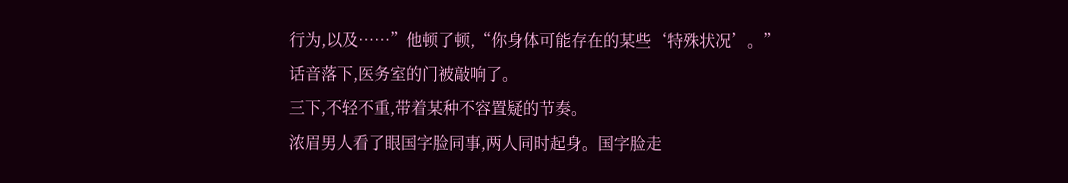行为,以及……”他顿了顿,“你身体可能存在的某些‘特殊状况’。”
话音落下,医务室的门被敲响了。
三下,不轻不重,带着某种不容置疑的节奏。
浓眉男人看了眼国字脸同事,两人同时起身。国字脸走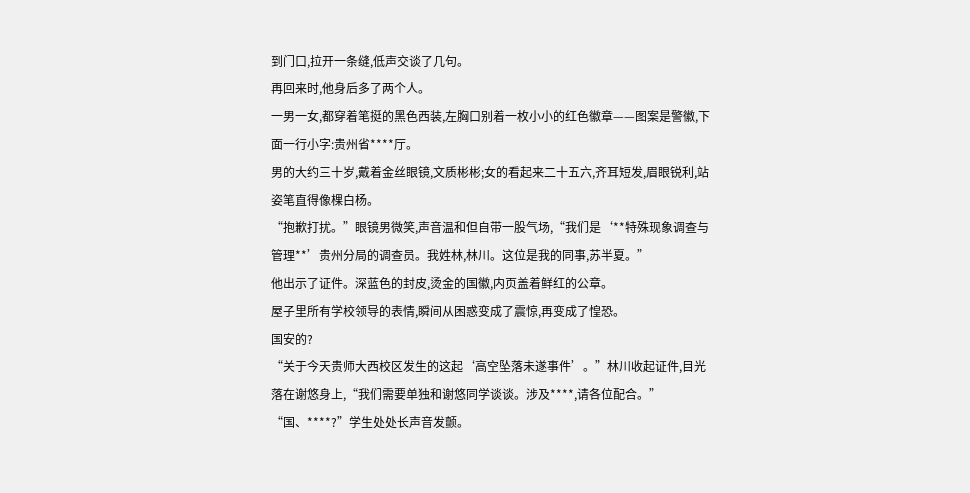到门口,拉开一条缝,低声交谈了几句。
再回来时,他身后多了两个人。
一男一女,都穿着笔挺的黑色西装,左胸口别着一枚小小的红色徽章——图案是警徽,下面一行小字:贵州省****厅。
男的大约三十岁,戴着金丝眼镜,文质彬彬;女的看起来二十五六,齐耳短发,眉眼锐利,站姿笔直得像棵白杨。
“抱歉打扰。”眼镜男微笑,声音温和但自带一股气场,“我们是‘**特殊现象调查与管理**’贵州分局的调查员。我姓林,林川。这位是我的同事,苏半夏。”
他出示了证件。深蓝色的封皮,烫金的国徽,内页盖着鲜红的公章。
屋子里所有学校领导的表情,瞬间从困惑变成了震惊,再变成了惶恐。
国安的?
“关于今天贵师大西校区发生的这起‘高空坠落未遂事件’。”林川收起证件,目光落在谢悠身上,“我们需要单独和谢悠同学谈谈。涉及****,请各位配合。”
“国、****?”学生处处长声音发颤。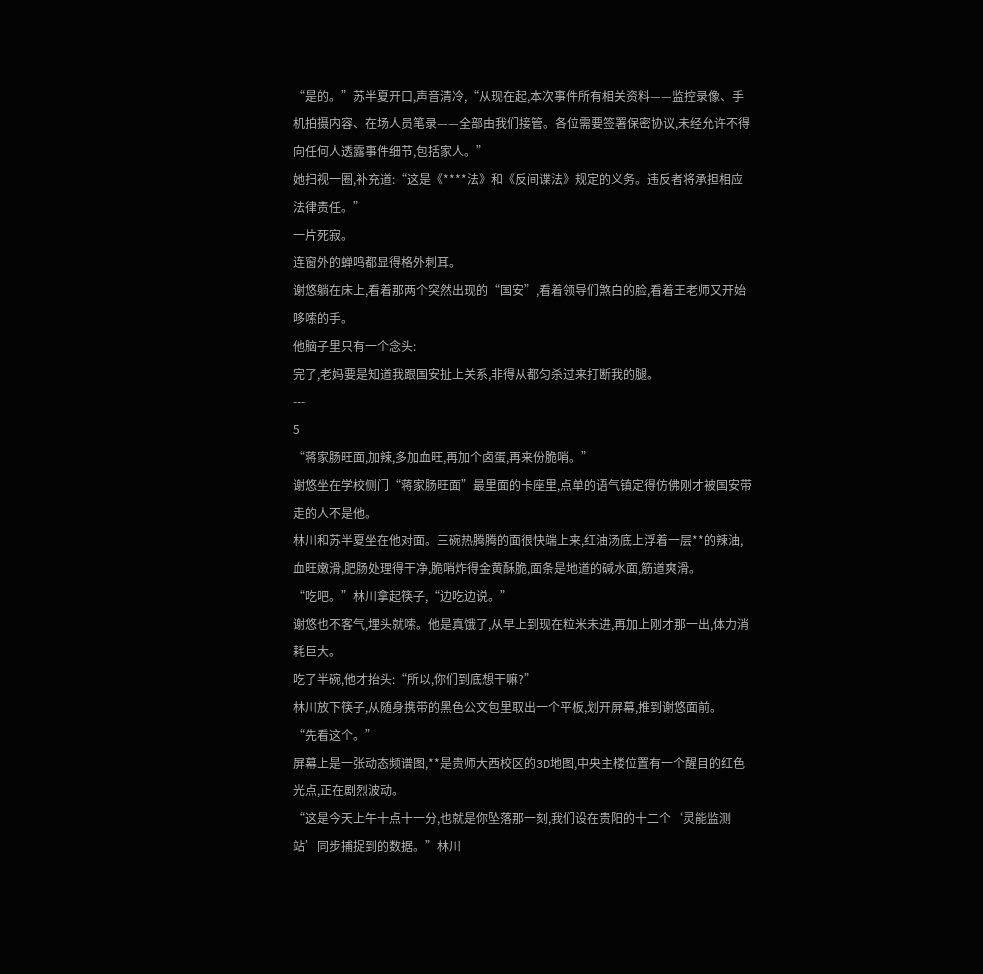“是的。”苏半夏开口,声音清冷,“从现在起,本次事件所有相关资料——监控录像、手机拍摄内容、在场人员笔录——全部由我们接管。各位需要签署保密协议,未经允许不得向任何人透露事件细节,包括家人。”
她扫视一圈,补充道:“这是《****法》和《反间谍法》规定的义务。违反者将承担相应法律责任。”
一片死寂。
连窗外的蝉鸣都显得格外刺耳。
谢悠躺在床上,看着那两个突然出现的“国安”,看着领导们煞白的脸,看着王老师又开始哆嗦的手。
他脑子里只有一个念头:
完了,老妈要是知道我跟国安扯上关系,非得从都匀杀过来打断我的腿。
---
5
“蒋家肠旺面,加辣,多加血旺,再加个卤蛋,再来份脆哨。”
谢悠坐在学校侧门“蒋家肠旺面”最里面的卡座里,点单的语气镇定得仿佛刚才被国安带走的人不是他。
林川和苏半夏坐在他对面。三碗热腾腾的面很快端上来,红油汤底上浮着一层**的辣油,血旺嫩滑,肥肠处理得干净,脆哨炸得金黄酥脆,面条是地道的碱水面,筋道爽滑。
“吃吧。”林川拿起筷子,“边吃边说。”
谢悠也不客气,埋头就嗦。他是真饿了,从早上到现在粒米未进,再加上刚才那一出,体力消耗巨大。
吃了半碗,他才抬头:“所以,你们到底想干嘛?”
林川放下筷子,从随身携带的黑色公文包里取出一个平板,划开屏幕,推到谢悠面前。
“先看这个。”
屏幕上是一张动态频谱图,**是贵师大西校区的3D地图,中央主楼位置有一个醒目的红色光点,正在剧烈波动。
“这是今天上午十点十一分,也就是你坠落那一刻,我们设在贵阳的十二个‘灵能监测站’同步捕捉到的数据。”林川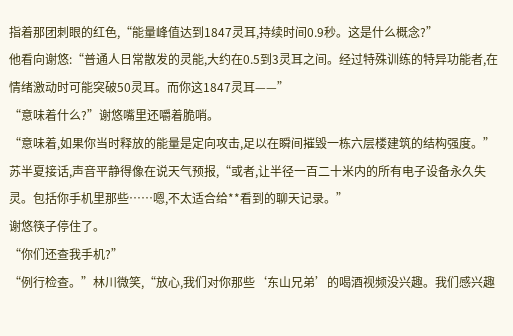指着那团刺眼的红色,“能量峰值达到1847灵耳,持续时间0.9秒。这是什么概念?”
他看向谢悠:“普通人日常散发的灵能,大约在0.5到3灵耳之间。经过特殊训练的特异功能者,在情绪激动时可能突破50灵耳。而你这1847灵耳——”
“意味着什么?”谢悠嘴里还嚼着脆哨。
“意味着,如果你当时释放的能量是定向攻击,足以在瞬间摧毁一栋六层楼建筑的结构强度。”苏半夏接话,声音平静得像在说天气预报,“或者,让半径一百二十米内的所有电子设备永久失灵。包括你手机里那些……嗯,不太适合给**看到的聊天记录。”
谢悠筷子停住了。
“你们还查我手机?”
“例行检查。”林川微笑,“放心,我们对你那些‘东山兄弟’的喝酒视频没兴趣。我们感兴趣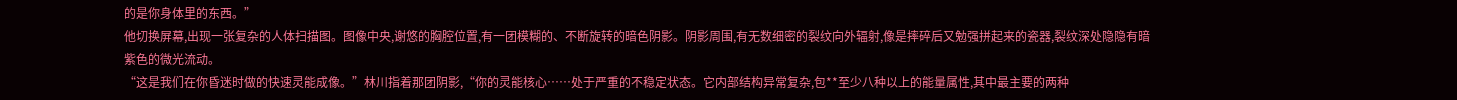的是你身体里的东西。”
他切换屏幕,出现一张复杂的人体扫描图。图像中央,谢悠的胸腔位置,有一团模糊的、不断旋转的暗色阴影。阴影周围,有无数细密的裂纹向外辐射,像是摔碎后又勉强拼起来的瓷器,裂纹深处隐隐有暗紫色的微光流动。
“这是我们在你昏迷时做的快速灵能成像。”林川指着那团阴影,“你的灵能核心……处于严重的不稳定状态。它内部结构异常复杂,包**至少八种以上的能量属性,其中最主要的两种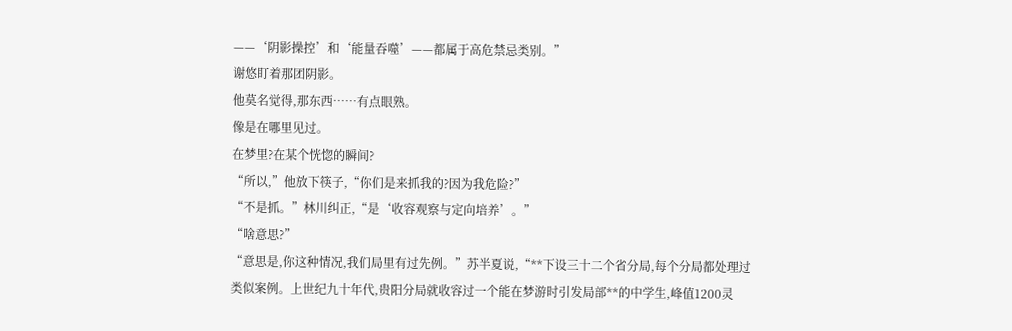——‘阴影操控’和‘能量吞噬’——都属于高危禁忌类别。”
谢悠盯着那团阴影。
他莫名觉得,那东西……有点眼熟。
像是在哪里见过。
在梦里?在某个恍惚的瞬间?
“所以,”他放下筷子,“你们是来抓我的?因为我危险?”
“不是抓。”林川纠正,“是‘收容观察与定向培养’。”
“啥意思?”
“意思是,你这种情况,我们局里有过先例。”苏半夏说,“**下设三十二个省分局,每个分局都处理过类似案例。上世纪九十年代,贵阳分局就收容过一个能在梦游时引发局部**的中学生,峰值1200灵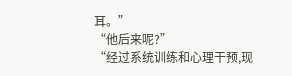耳。”
“他后来呢?”
“经过系统训练和心理干预,现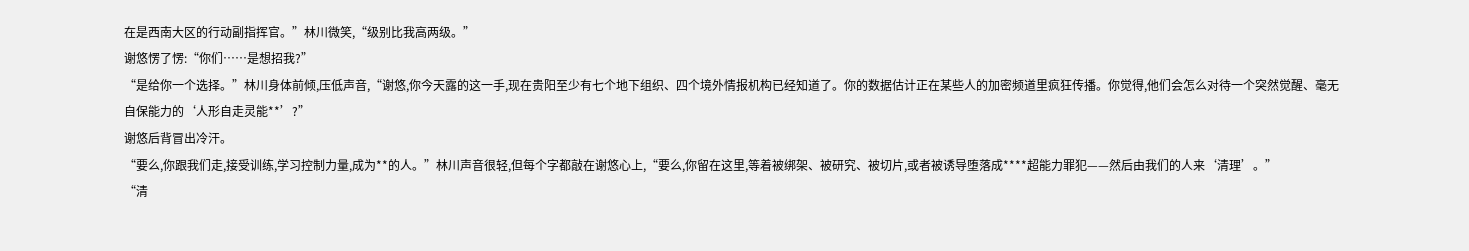在是西南大区的行动副指挥官。”林川微笑,“级别比我高两级。”
谢悠愣了愣:“你们……是想招我?”
“是给你一个选择。”林川身体前倾,压低声音,“谢悠,你今天露的这一手,现在贵阳至少有七个地下组织、四个境外情报机构已经知道了。你的数据估计正在某些人的加密频道里疯狂传播。你觉得,他们会怎么对待一个突然觉醒、毫无自保能力的‘人形自走灵能**’?”
谢悠后背冒出冷汗。
“要么,你跟我们走,接受训练,学习控制力量,成为**的人。”林川声音很轻,但每个字都敲在谢悠心上,“要么,你留在这里,等着被绑架、被研究、被切片,或者被诱导堕落成****超能力罪犯——然后由我们的人来‘清理’。”
“清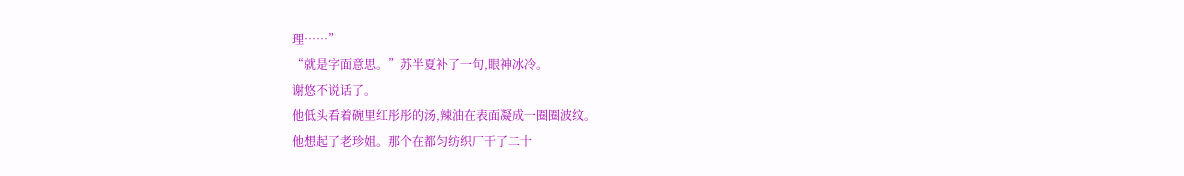理……”
“就是字面意思。”苏半夏补了一句,眼神冰冷。
谢悠不说话了。
他低头看着碗里红彤彤的汤,辣油在表面凝成一圈圈波纹。
他想起了老珍姐。那个在都匀纺织厂干了二十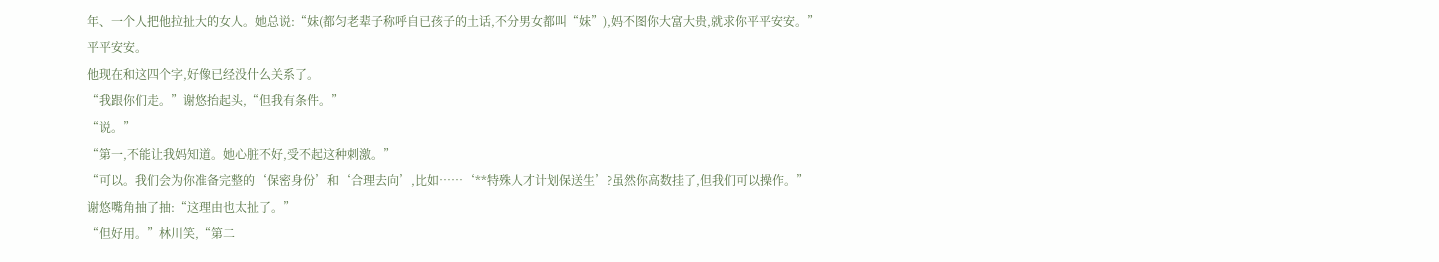年、一个人把他拉扯大的女人。她总说:“妹(都匀老辈子称呼自已孩子的土话,不分男女都叫“妹”),妈不图你大富大贵,就求你平平安安。”
平平安安。
他现在和这四个字,好像已经没什么关系了。
“我跟你们走。”谢悠抬起头,“但我有条件。”
“说。”
“第一,不能让我妈知道。她心脏不好,受不起这种刺激。”
“可以。我们会为你准备完整的‘保密身份’和‘合理去向’,比如……‘**特殊人才计划保送生’?虽然你高数挂了,但我们可以操作。”
谢悠嘴角抽了抽:“这理由也太扯了。”
“但好用。”林川笑,“第二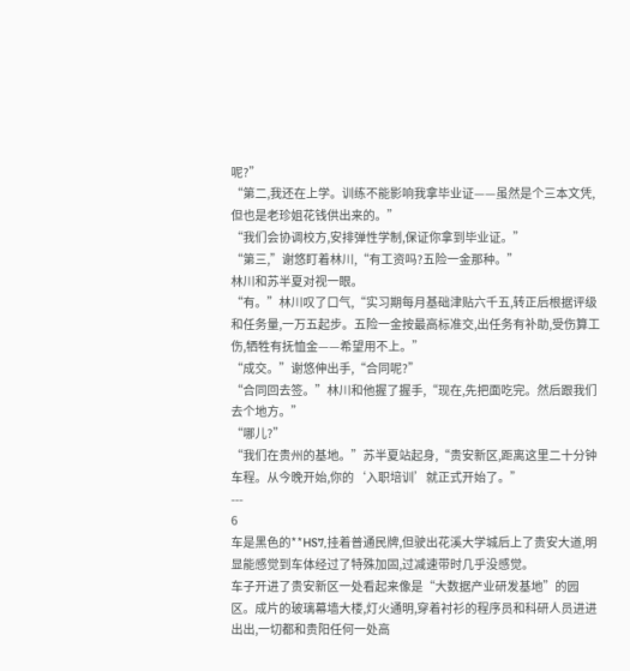呢?”
“第二,我还在上学。训练不能影响我拿毕业证——虽然是个三本文凭,但也是老珍姐花钱供出来的。”
“我们会协调校方,安排弹性学制,保证你拿到毕业证。”
“第三,”谢悠盯着林川,“有工资吗?五险一金那种。”
林川和苏半夏对视一眼。
“有。”林川叹了口气,“实习期每月基础津贴六千五,转正后根据评级和任务量,一万五起步。五险一金按最高标准交,出任务有补助,受伤算工伤,牺牲有抚恤金——希望用不上。”
“成交。”谢悠伸出手,“合同呢?”
“合同回去签。”林川和他握了握手,“现在,先把面吃完。然后跟我们去个地方。”
“哪儿?”
“我们在贵州的基地。”苏半夏站起身,“贵安新区,距离这里二十分钟车程。从今晚开始,你的‘入职培训’就正式开始了。”
---
6
车是黑色的**HS7,挂着普通民牌,但驶出花溪大学城后上了贵安大道,明显能感觉到车体经过了特殊加固,过减速带时几乎没感觉。
车子开进了贵安新区一处看起来像是“大数据产业研发基地”的园区。成片的玻璃幕墙大楼,灯火通明,穿着衬衫的程序员和科研人员进进出出,一切都和贵阳任何一处高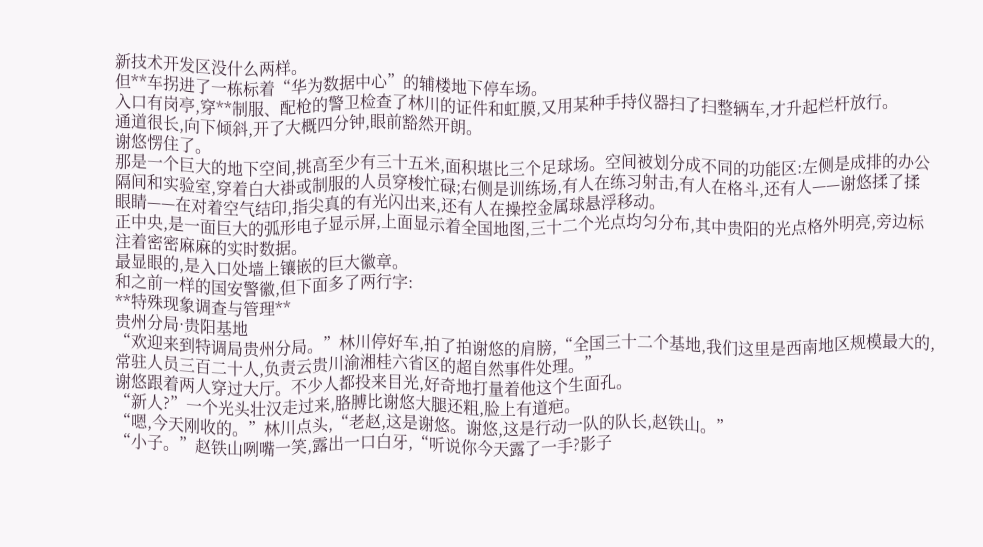新技术开发区没什么两样。
但**车拐进了一栋标着“华为数据中心”的辅楼地下停车场。
入口有岗亭,穿**制服、配枪的警卫检查了林川的证件和虹膜,又用某种手持仪器扫了扫整辆车,才升起栏杆放行。
通道很长,向下倾斜,开了大概四分钟,眼前豁然开朗。
谢悠愣住了。
那是一个巨大的地下空间,挑高至少有三十五米,面积堪比三个足球场。空间被划分成不同的功能区:左侧是成排的办公隔间和实验室,穿着白大褂或制服的人员穿梭忙碌;右侧是训练场,有人在练习射击,有人在格斗,还有人——谢悠揉了揉眼睛——在对着空气结印,指尖真的有光闪出来,还有人在操控金属球悬浮移动。
正中央,是一面巨大的弧形电子显示屏,上面显示着全国地图,三十二个光点均匀分布,其中贵阳的光点格外明亮,旁边标注着密密麻麻的实时数据。
最显眼的,是入口处墙上镶嵌的巨大徽章。
和之前一样的国安警徽,但下面多了两行字:
**特殊现象调查与管理**
贵州分局·贵阳基地
“欢迎来到特调局贵州分局。”林川停好车,拍了拍谢悠的肩膀,“全国三十二个基地,我们这里是西南地区规模最大的,常驻人员三百二十人,负责云贵川渝湘桂六省区的超自然事件处理。”
谢悠跟着两人穿过大厅。不少人都投来目光,好奇地打量着他这个生面孔。
“新人?”一个光头壮汉走过来,胳膊比谢悠大腿还粗,脸上有道疤。
“嗯,今天刚收的。”林川点头,“老赵,这是谢悠。谢悠,这是行动一队的队长,赵铁山。”
“小子。”赵铁山咧嘴一笑,露出一口白牙,“听说你今天露了一手?影子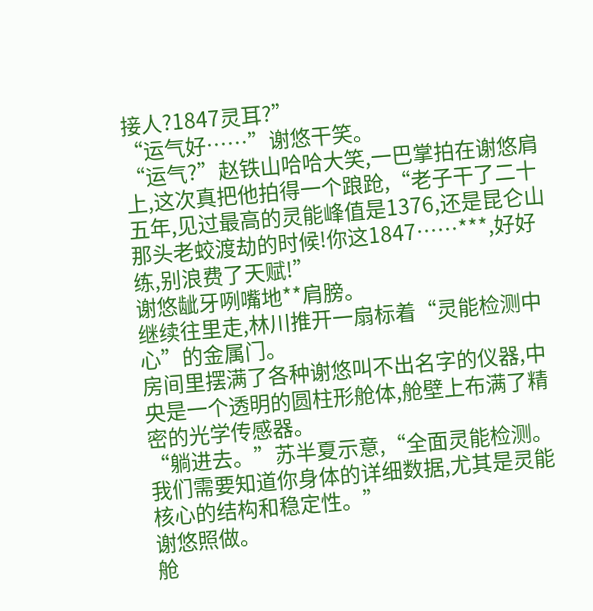接人?1847灵耳?”
“运气好……”谢悠干笑。
“运气?”赵铁山哈哈大笑,一巴掌拍在谢悠肩上,这次真把他拍得一个踉跄,“老子干了二十五年,见过最高的灵能峰值是1376,还是昆仑山那头老蛟渡劫的时候!你这1847……***,好好练,别浪费了天赋!”
谢悠龇牙咧嘴地**肩膀。
继续往里走,林川推开一扇标着“灵能检测中心”的金属门。
房间里摆满了各种谢悠叫不出名字的仪器,中央是一个透明的圆柱形舱体,舱壁上布满了精密的光学传感器。
“躺进去。”苏半夏示意,“全面灵能检测。我们需要知道你身体的详细数据,尤其是灵能核心的结构和稳定性。”
谢悠照做。
舱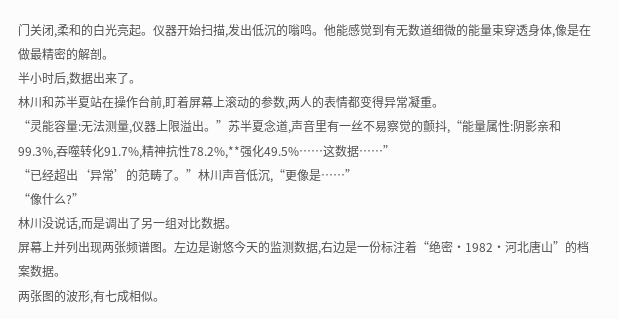门关闭,柔和的白光亮起。仪器开始扫描,发出低沉的嗡鸣。他能感觉到有无数道细微的能量束穿透身体,像是在做最精密的解剖。
半小时后,数据出来了。
林川和苏半夏站在操作台前,盯着屏幕上滚动的参数,两人的表情都变得异常凝重。
“灵能容量:无法测量,仪器上限溢出。”苏半夏念道,声音里有一丝不易察觉的颤抖,“能量属性:阴影亲和99.3%,吞噬转化91.7%,精神抗性78.2%,**强化49.5%……这数据……”
“已经超出‘异常’的范畴了。”林川声音低沉,“更像是……”
“像什么?”
林川没说话,而是调出了另一组对比数据。
屏幕上并列出现两张频谱图。左边是谢悠今天的监测数据,右边是一份标注着“绝密·1982·河北唐山”的档案数据。
两张图的波形,有七成相似。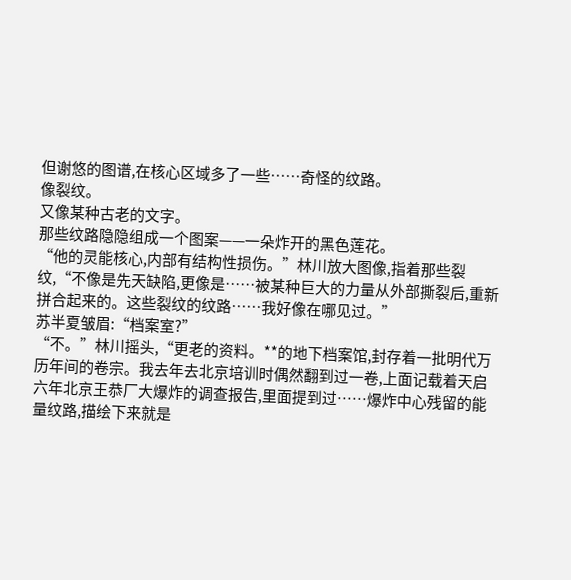但谢悠的图谱,在核心区域多了一些……奇怪的纹路。
像裂纹。
又像某种古老的文字。
那些纹路隐隐组成一个图案——一朵炸开的黑色莲花。
“他的灵能核心,内部有结构性损伤。”林川放大图像,指着那些裂纹,“不像是先天缺陷,更像是……被某种巨大的力量从外部撕裂后,重新拼合起来的。这些裂纹的纹路……我好像在哪见过。”
苏半夏皱眉:“档案室?”
“不。”林川摇头,“更老的资料。**的地下档案馆,封存着一批明代万历年间的卷宗。我去年去北京培训时偶然翻到过一卷,上面记载着天启六年北京王恭厂大爆炸的调查报告,里面提到过……爆炸中心残留的能量纹路,描绘下来就是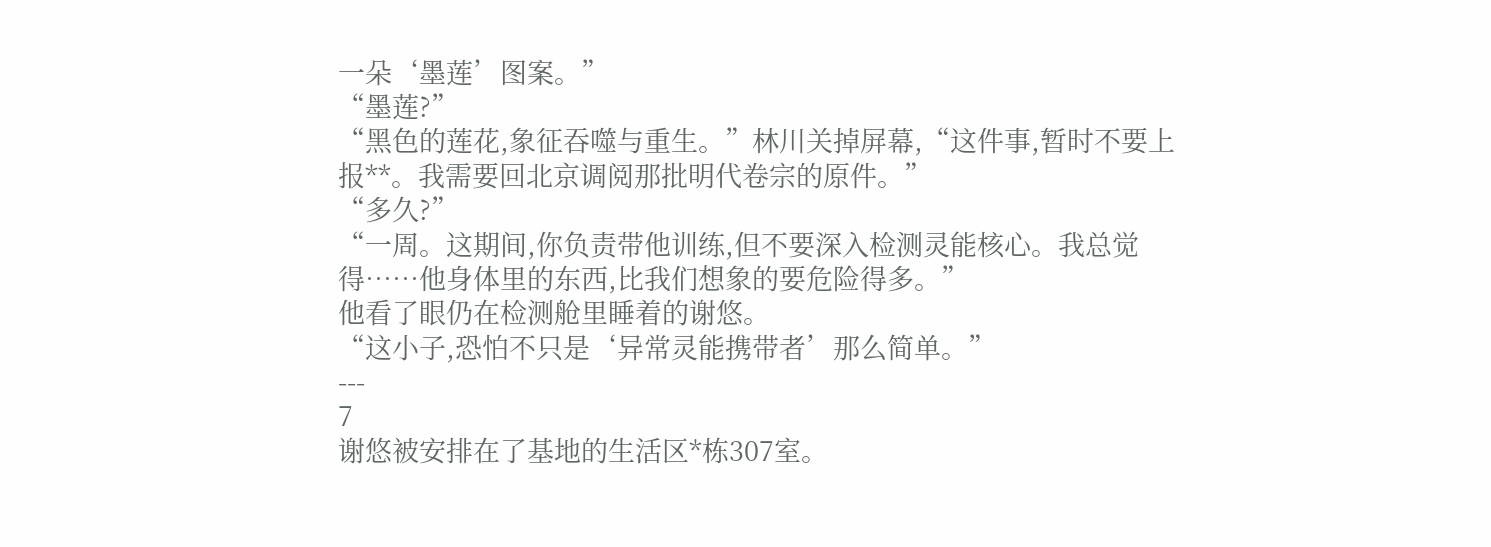一朵‘墨莲’图案。”
“墨莲?”
“黑色的莲花,象征吞噬与重生。”林川关掉屏幕,“这件事,暂时不要上报**。我需要回北京调阅那批明代卷宗的原件。”
“多久?”
“一周。这期间,你负责带他训练,但不要深入检测灵能核心。我总觉得……他身体里的东西,比我们想象的要危险得多。”
他看了眼仍在检测舱里睡着的谢悠。
“这小子,恐怕不只是‘异常灵能携带者’那么简单。”
---
7
谢悠被安排在了基地的生活区*栋307室。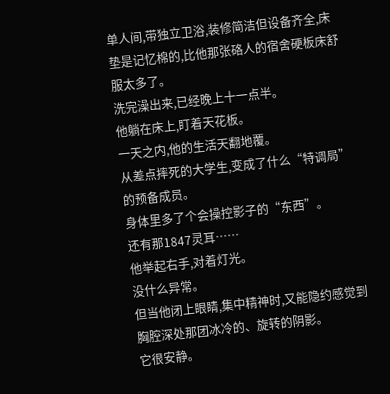单人间,带独立卫浴,装修简洁但设备齐全,床垫是记忆棉的,比他那张硌人的宿舍硬板床舒服太多了。
洗完澡出来,已经晚上十一点半。
他躺在床上,盯着天花板。
一天之内,他的生活天翻地覆。
从差点摔死的大学生,变成了什么“特调局”的预备成员。
身体里多了个会操控影子的“东西”。
还有那1847灵耳……
他举起右手,对着灯光。
没什么异常。
但当他闭上眼睛,集中精神时,又能隐约感觉到胸腔深处那团冰冷的、旋转的阴影。
它很安静。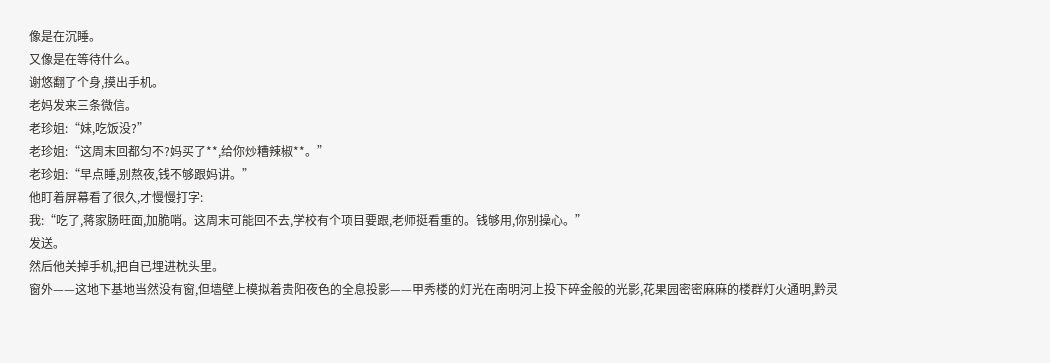像是在沉睡。
又像是在等待什么。
谢悠翻了个身,摸出手机。
老妈发来三条微信。
老珍姐:“妹,吃饭没?”
老珍姐:“这周末回都匀不?妈买了**,给你炒糟辣椒**。”
老珍姐:“早点睡,别熬夜,钱不够跟妈讲。”
他盯着屏幕看了很久,才慢慢打字:
我:“吃了,蒋家肠旺面,加脆哨。这周末可能回不去,学校有个项目要跟,老师挺看重的。钱够用,你别操心。”
发送。
然后他关掉手机,把自已埋进枕头里。
窗外——这地下基地当然没有窗,但墙壁上模拟着贵阳夜色的全息投影——甲秀楼的灯光在南明河上投下碎金般的光影,花果园密密麻麻的楼群灯火通明,黔灵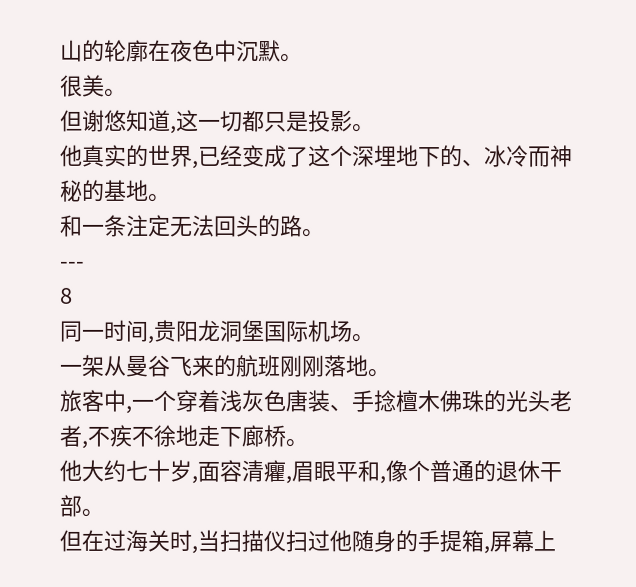山的轮廓在夜色中沉默。
很美。
但谢悠知道,这一切都只是投影。
他真实的世界,已经变成了这个深埋地下的、冰冷而神秘的基地。
和一条注定无法回头的路。
---
8
同一时间,贵阳龙洞堡国际机场。
一架从曼谷飞来的航班刚刚落地。
旅客中,一个穿着浅灰色唐装、手捻檀木佛珠的光头老者,不疾不徐地走下廊桥。
他大约七十岁,面容清癯,眉眼平和,像个普通的退休干部。
但在过海关时,当扫描仪扫过他随身的手提箱,屏幕上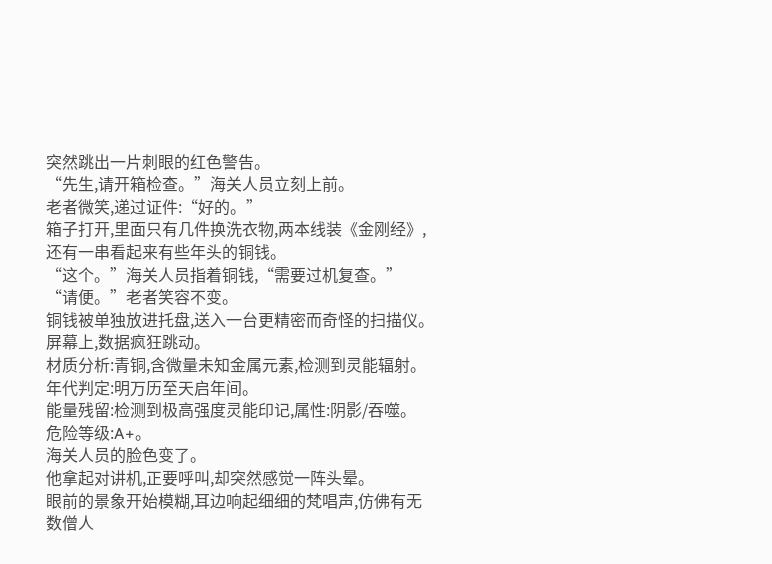突然跳出一片刺眼的红色警告。
“先生,请开箱检查。”海关人员立刻上前。
老者微笑,递过证件:“好的。”
箱子打开,里面只有几件换洗衣物,两本线装《金刚经》,还有一串看起来有些年头的铜钱。
“这个。”海关人员指着铜钱,“需要过机复查。”
“请便。”老者笑容不变。
铜钱被单独放进托盘,送入一台更精密而奇怪的扫描仪。
屏幕上,数据疯狂跳动。
材质分析:青铜,含微量未知金属元素,检测到灵能辐射。
年代判定:明万历至天启年间。
能量残留:检测到极高强度灵能印记,属性:阴影/吞噬。
危险等级:A+。
海关人员的脸色变了。
他拿起对讲机,正要呼叫,却突然感觉一阵头晕。
眼前的景象开始模糊,耳边响起细细的梵唱声,仿佛有无数僧人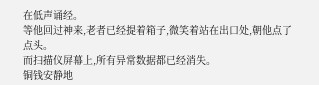在低声诵经。
等他回过神来,老者已经提着箱子,微笑着站在出口处,朝他点了点头。
而扫描仪屏幕上,所有异常数据都已经消失。
铜钱安静地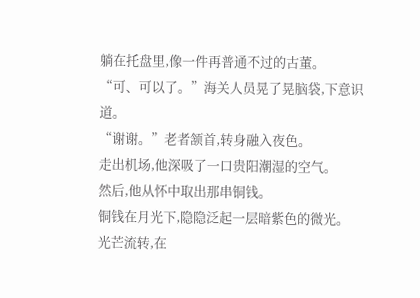躺在托盘里,像一件再普通不过的古董。
“可、可以了。”海关人员晃了晃脑袋,下意识道。
“谢谢。”老者颔首,转身融入夜色。
走出机场,他深吸了一口贵阳潮湿的空气。
然后,他从怀中取出那串铜钱。
铜钱在月光下,隐隐泛起一层暗紫色的微光。
光芒流转,在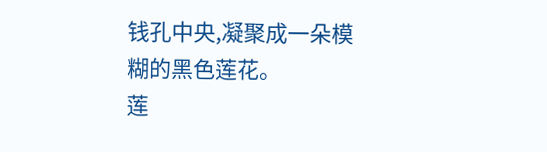钱孔中央,凝聚成一朵模糊的黑色莲花。
莲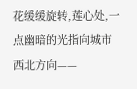花缓缓旋转,莲心处,一点幽暗的光指向城市西北方向——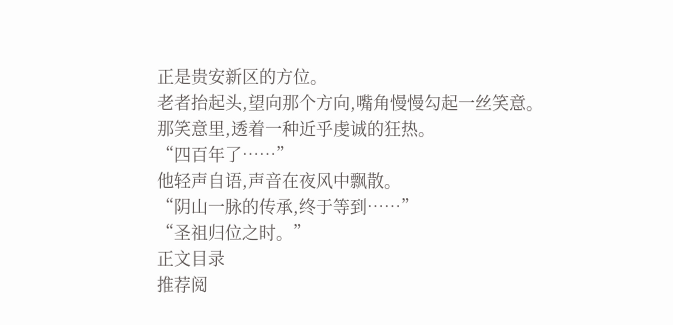正是贵安新区的方位。
老者抬起头,望向那个方向,嘴角慢慢勾起一丝笑意。
那笑意里,透着一种近乎虔诚的狂热。
“四百年了……”
他轻声自语,声音在夜风中飘散。
“阴山一脉的传承,终于等到……”
“圣祖归位之时。”
正文目录
推荐阅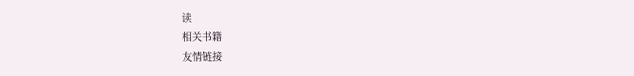读
相关书籍
友情链接